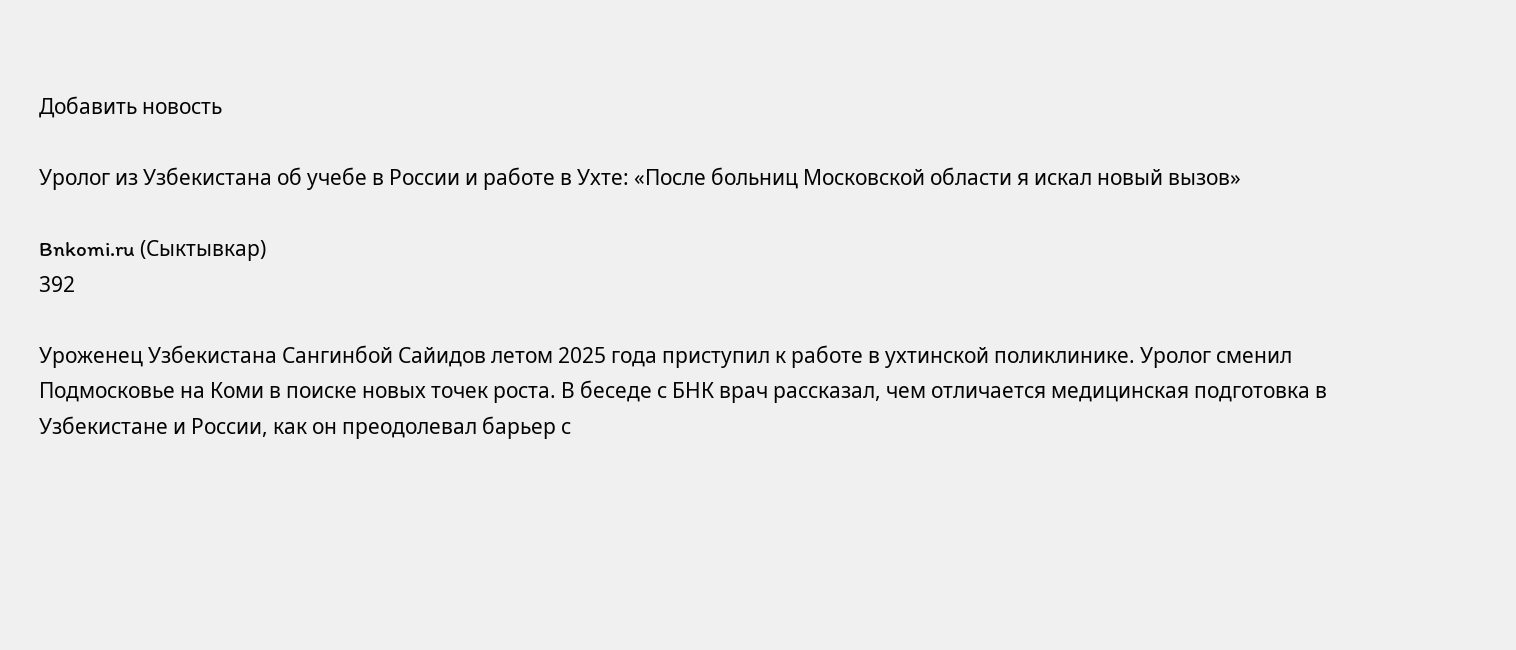Добавить новость

Уролог из Узбекистана об учебе в России и работе в Ухте: «После больниц Московской области я искал новый вызов»

Bnkomi.ru (Сыктывкар)
392

Уроженец Узбекистана Сангинбой Сайидов летом 2025 года приступил к работе в ухтинской поликлинике. Уролог сменил Подмосковье на Коми в поиске новых точек роста. В беседе с БНК врач рассказал, чем отличается медицинская подготовка в Узбекистане и России, как он преодолевал барьер с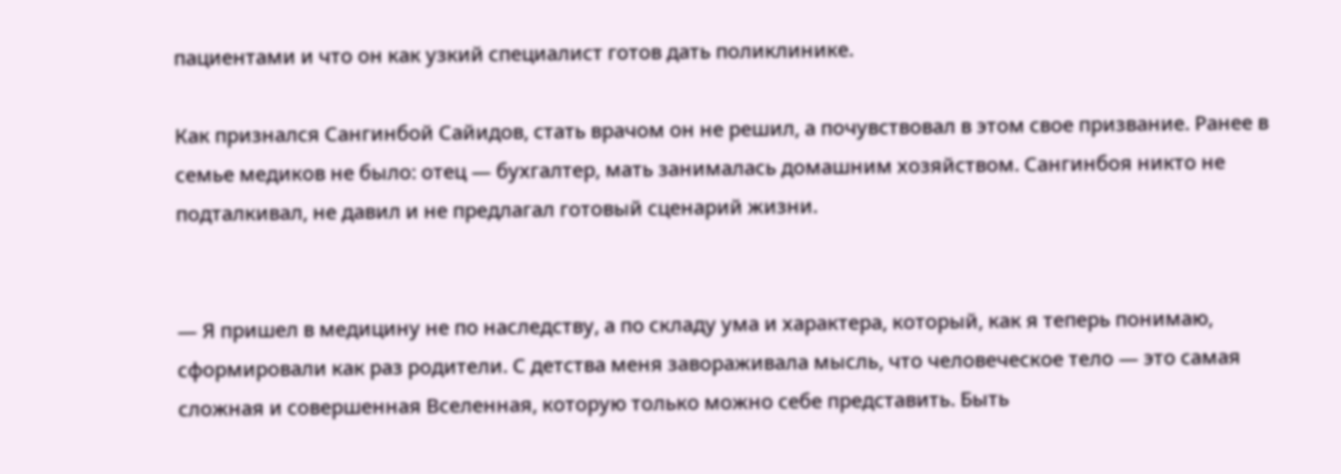пациентами и что он как узкий специалист готов дать поликлинике.

Как признался Сангинбой Сайидов, стать врачом он не решил, а почувствовал в этом свое призвание. Ранее в семье медиков не было: отец — бухгалтер, мать занималась домашним хозяйством. Сангинбоя никто не подталкивал, не давил и не предлагал готовый сценарий жизни.


— Я пришел в медицину не по наследству, а по складу ума и характера, который, как я теперь понимаю, сформировали как раз родители. С детства меня завораживала мысль, что человеческое тело — это самая сложная и совершенная Вселенная, которую только можно себе представить. Быть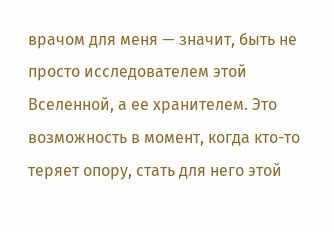врачом для меня — значит, быть не просто исследователем этой Вселенной, а ее хранителем. Это возможность в момент, когда кто-то теряет опору, стать для него этой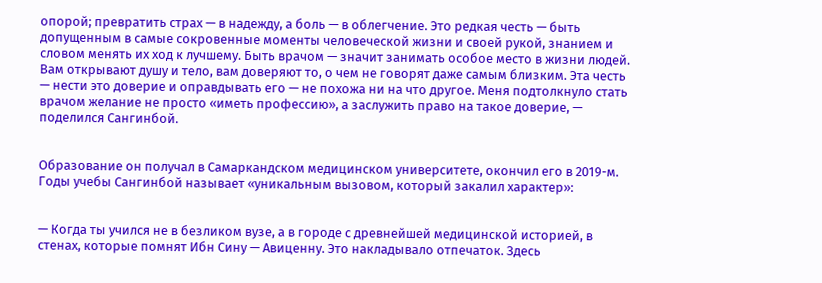опорой; превратить страх — в надежду, а боль — в облегчение. Это редкая честь — быть допущенным в самые сокровенные моменты человеческой жизни и своей рукой, знанием и словом менять их ход к лучшему. Быть врачом — значит занимать особое место в жизни людей. Вам открывают душу и тело, вам доверяют то, о чем не говорят даже самым близким. Эта честь — нести это доверие и оправдывать его — не похожа ни на что другое. Меня подтолкнуло стать врачом желание не просто «иметь профессию», а заслужить право на такое доверие, — поделился Сангинбой.


Образование он получал в Самаркандском медицинском университете, окончил его в 2019-м. Годы учебы Сангинбой называет «уникальным вызовом, который закалил характер»:


— Когда ты учился не в безликом вузе, а в городе с древнейшей медицинской историей, в стенах, которые помнят Ибн Сину — Авиценну. Это накладывало отпечаток. Здесь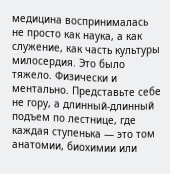медицина воспринималась не просто как наука, а как служение, как часть культуры милосердия. Это было тяжело. Физически и ментально. Представьте себе не гору, а длинный-длинный подъем по лестнице, где каждая ступенька — это том анатомии, биохимии или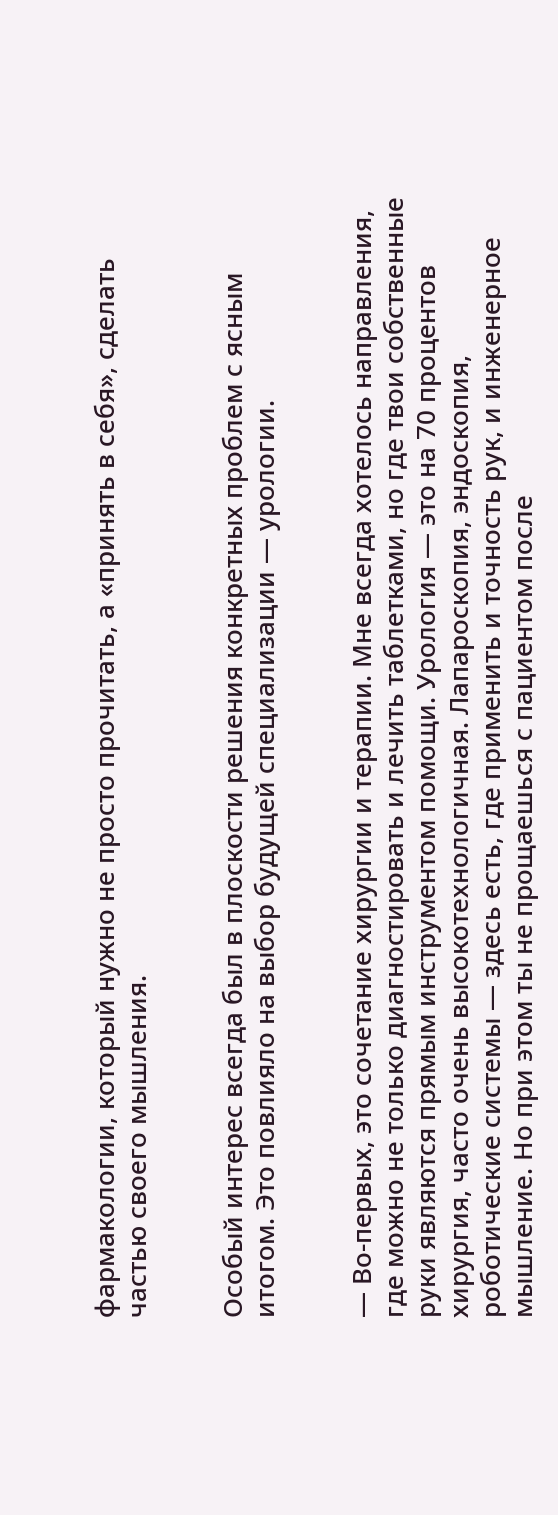фармакологии, который нужно не просто прочитать, а «принять в себя», сделать частью своего мышления.


Особый интерес всегда был в плоскости решения конкретных проблем с ясным итогом. Это повлияло на выбор будущей специализации — урологии.


— Во-первых, это сочетание хирургии и терапии. Мне всегда хотелось направления, где можно не только диагностировать и лечить таблетками, но где твои собственные руки являются прямым инструментом помощи. Урология — это на 70 процентов хирургия, часто очень высокотехнологичная. Лапароскопия, эндоскопия, роботические системы — здесь есть, где применить и точность рук, и инженерное мышление. Но при этом ты не прощаешься с пациентом после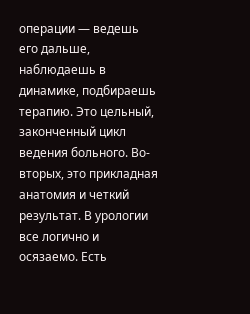операции — ведешь его дальше, наблюдаешь в динамике, подбираешь терапию. Это цельный, законченный цикл ведения больного. Во-вторых, это прикладная анатомия и четкий результат. В урологии все логично и осязаемо. Есть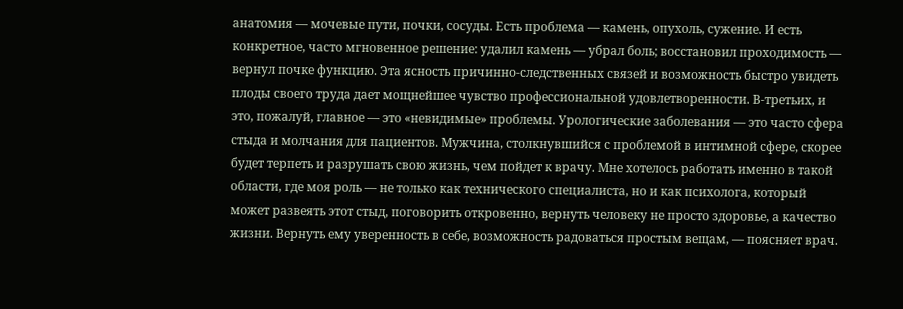анатомия — мочевые пути, почки, сосуды. Есть проблема — камень, опухоль, сужение. И есть конкретное, часто мгновенное решение: удалил камень — убрал боль; восстановил проходимость — вернул почке функцию. Эта ясность причинно-следственных связей и возможность быстро увидеть плоды своего труда дает мощнейшее чувство профессиональной удовлетворенности. В-третьих, и это, пожалуй, главное — это «невидимые» проблемы. Урологические заболевания — это часто сфера стыда и молчания для пациентов. Мужчина, столкнувшийся с проблемой в интимной сфере, скорее будет терпеть и разрушать свою жизнь, чем пойдет к врачу. Мне хотелось работать именно в такой области, где моя роль — не только как технического специалиста, но и как психолога, который может развеять этот стыд, поговорить откровенно, вернуть человеку не просто здоровье, а качество жизни. Вернуть ему уверенность в себе, возможность радоваться простым вещам, — поясняет врач.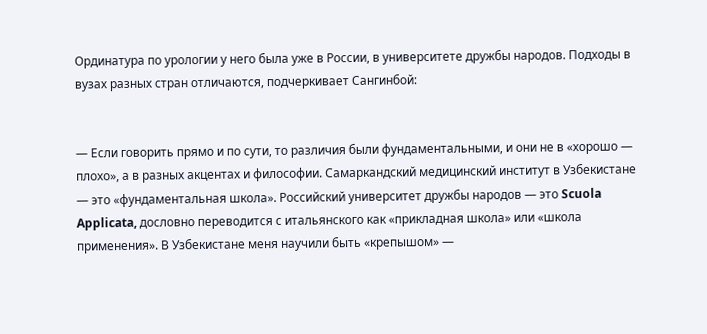Ординатура по урологии у него была уже в России, в университете дружбы народов. Подходы в вузах разных стран отличаются, подчеркивает Сангинбой:


— Если говорить прямо и по сути, то различия были фундаментальными, и они не в «хорошо — плохо», а в разных акцентах и философии. Самаркандский медицинский институт в Узбекистане — это «фундаментальная школа». Российский университет дружбы народов — это Scuola Applicata, дословно переводится с итальянского как «прикладная школа» или «школа применения». В Узбекистане меня научили быть «крепышом» —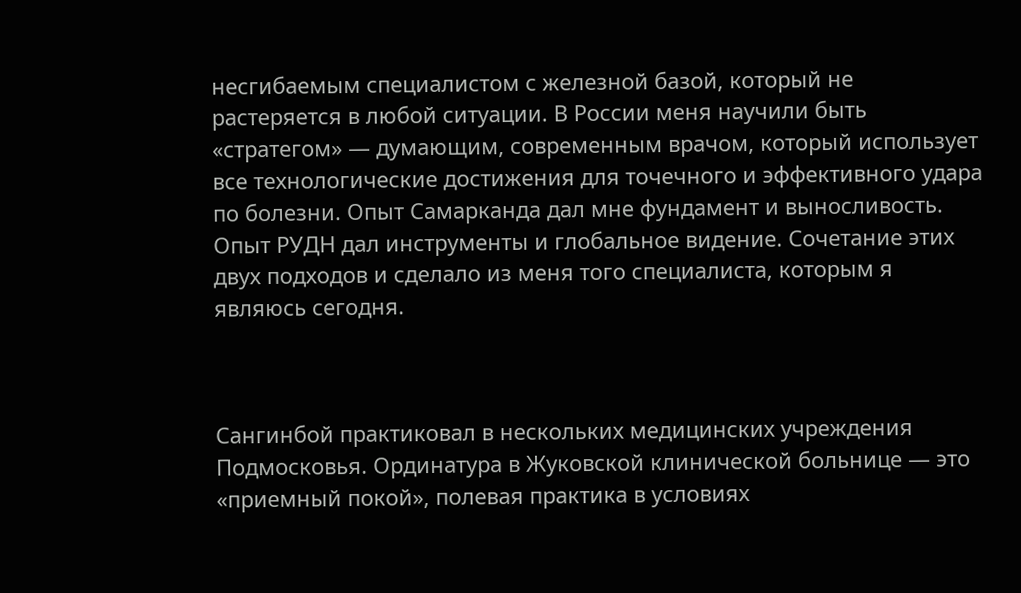несгибаемым специалистом с железной базой, который не растеряется в любой ситуации. В России меня научили быть «стратегом» — думающим, современным врачом, который использует все технологические достижения для точечного и эффективного удара по болезни. Опыт Самарканда дал мне фундамент и выносливость. Опыт РУДН дал инструменты и глобальное видение. Сочетание этих двух подходов и сделало из меня того специалиста, которым я являюсь сегодня.



Сангинбой практиковал в нескольких медицинских учреждения Подмосковья. Ординатура в Жуковской клинической больнице — это «приемный покой», полевая практика в условиях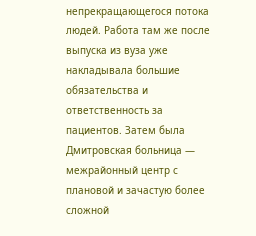непрекращающегося потока людей. Работа там же после выпуска из вуза уже накладывала большие обязательства и ответственность за пациентов. Затем была Дмитровская больница — межрайонный центр с плановой и зачастую более сложной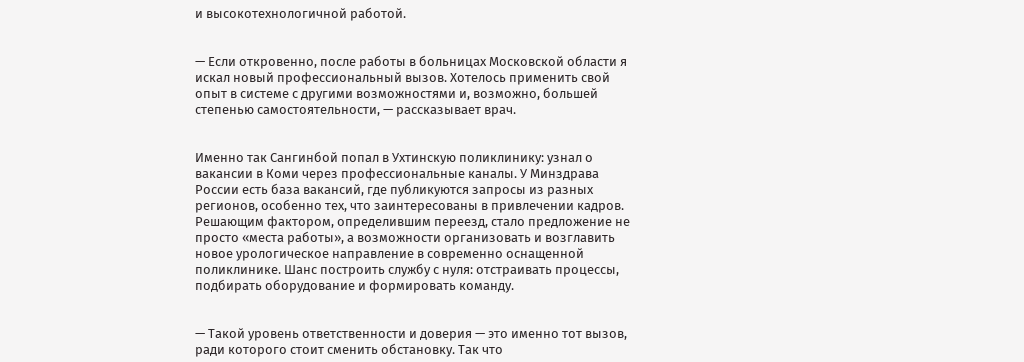и высокотехнологичной работой.


— Если откровенно, после работы в больницах Московской области я искал новый профессиональный вызов. Хотелось применить свой опыт в системе с другими возможностями и, возможно, большей степенью самостоятельности, — рассказывает врач.


Именно так Сангинбой попал в Ухтинскую поликлинику: узнал о вакансии в Коми через профессиональные каналы. У Минздрава России есть база вакансий, где публикуются запросы из разных регионов, особенно тех, что заинтересованы в привлечении кадров. Решающим фактором, определившим переезд, стало предложение не просто «места работы», а возможности организовать и возглавить новое урологическое направление в современно оснащенной поликлинике. Шанс построить службу с нуля: отстраивать процессы, подбирать оборудование и формировать команду.


— Такой уровень ответственности и доверия — это именно тот вызов, ради которого стоит сменить обстановку. Так что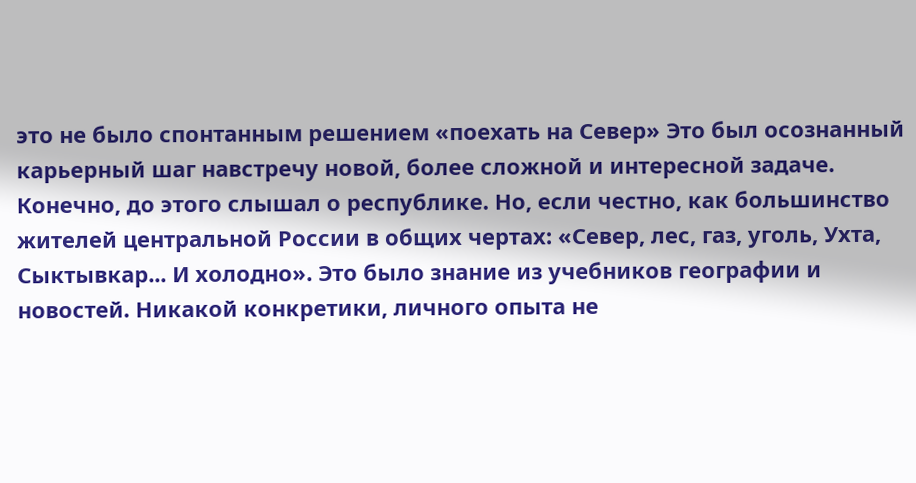это не было спонтанным решением «поехать на Север» Это был осознанный карьерный шаг навстречу новой, более сложной и интересной задаче. Конечно, до этого слышал о республике. Но, если честно, как большинство жителей центральной России в общих чертах: «Север, лес, газ, уголь, Ухта, Сыктывкар... И холодно». Это было знание из учебников географии и новостей. Никакой конкретики, личного опыта не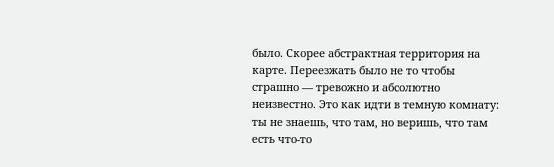было. Скорее абстрактная территория на карте. Переезжать было не то чтобы страшно — тревожно и абсолютно неизвестно. Это как идти в темную комнату: ты не знаешь, что там, но веришь, что там есть что-то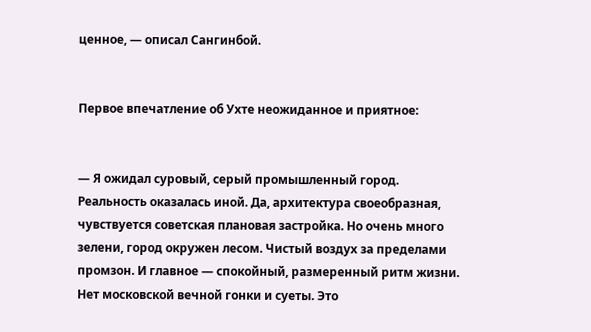ценное, — описал Сангинбой.


Первое впечатление об Ухте неожиданное и приятное:


— Я ожидал суровый, серый промышленный город. Реальность оказалась иной. Да, архитектура своеобразная, чувствуется советская плановая застройка. Но очень много зелени, город окружен лесом. Чистый воздух за пределами промзон. И главное — спокойный, размеренный ритм жизни. Нет московской вечной гонки и суеты. Это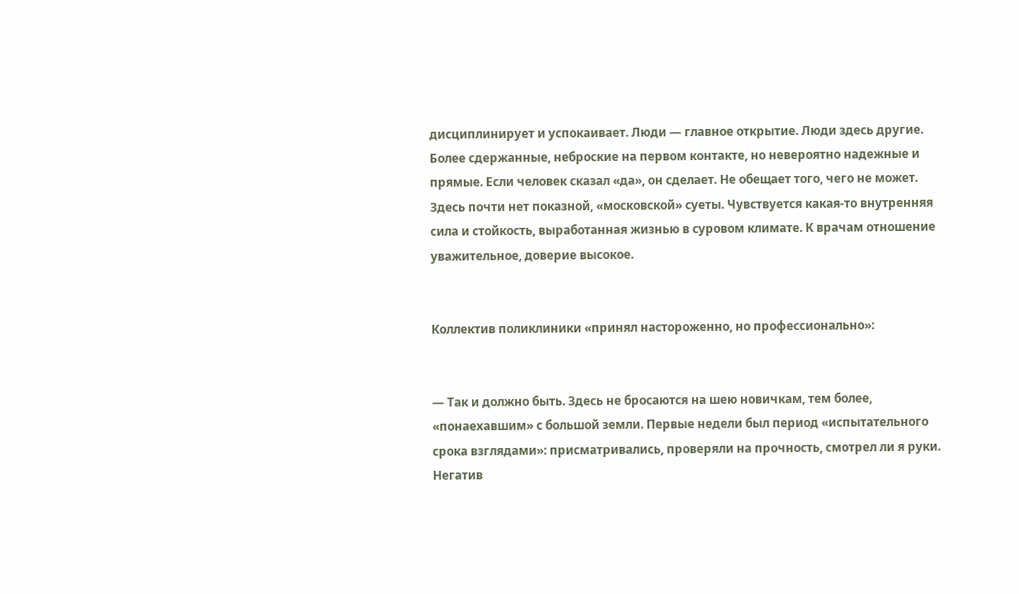дисциплинирует и успокаивает. Люди — главное открытие. Люди здесь другие. Более сдержанные, неброские на первом контакте, но невероятно надежные и прямые. Если человек сказал «да», он сделает. Не обещает того, чего не может. Здесь почти нет показной, «московской» суеты. Чувствуется какая-то внутренняя сила и стойкость, выработанная жизнью в суровом климате. К врачам отношение уважительное, доверие высокое.


Коллектив поликлиники «принял настороженно, но профессионально»:


— Так и должно быть. Здесь не бросаются на шею новичкам, тем более, «понаехавшим» с большой земли. Первые недели был период «испытательного срока взглядами»: присматривались, проверяли на прочность, смотрел ли я руки. Негатив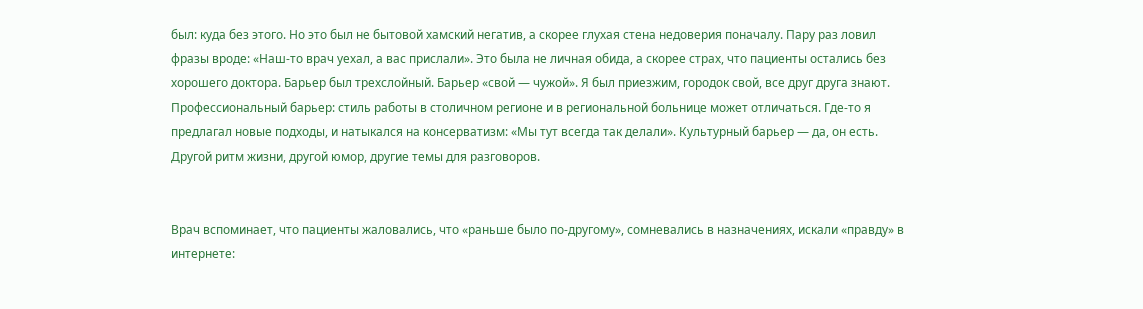был: куда без этого. Но это был не бытовой хамский негатив, а скорее глухая стена недоверия поначалу. Пару раз ловил фразы вроде: «Наш-то врач уехал, а вас прислали». Это была не личная обида, а скорее страх, что пациенты остались без хорошего доктора. Барьер был трехслойный. Барьер «свой — чужой». Я был приезжим, городок свой, все друг друга знают. Профессиональный барьер: стиль работы в столичном регионе и в региональной больнице может отличаться. Где-то я предлагал новые подходы, и натыкался на консерватизм: «Мы тут всегда так делали». Культурный барьер — да, он есть. Другой ритм жизни, другой юмор, другие темы для разговоров.


Врач вспоминает, что пациенты жаловались, что «раньше было по-другому», сомневались в назначениях, искали «правду» в интернете: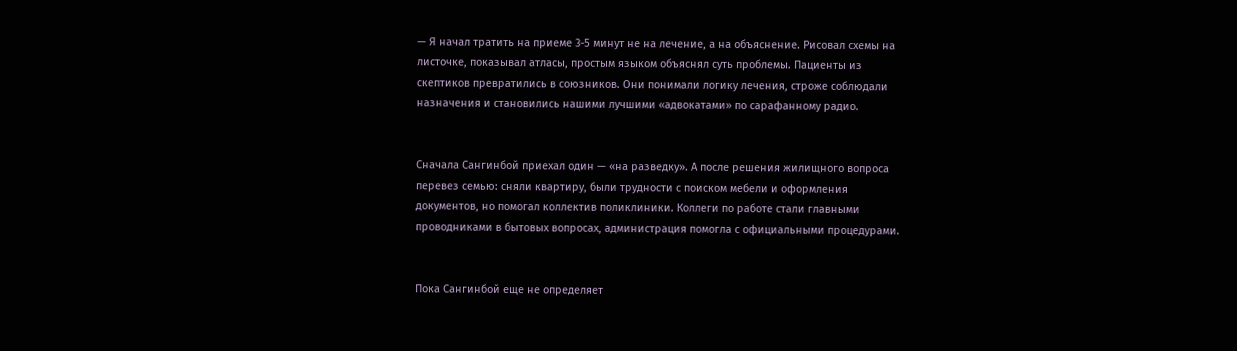— Я начал тратить на приеме 3-5 минут не на лечение, а на объяснение. Рисовал схемы на листочке, показывал атласы, простым языком объяснял суть проблемы. Пациенты из скептиков превратились в союзников. Они понимали логику лечения, строже соблюдали назначения и становились нашими лучшими «адвокатами» по сарафанному радио.


Сначала Сангинбой приехал один — «на разведку». А после решения жилищного вопроса перевез семью: сняли квартиру, были трудности с поиском мебели и оформления документов, но помогал коллектив поликлиники. Коллеги по работе стали главными проводниками в бытовых вопросах, администрация помогла с официальными процедурами.


Пока Сангинбой еще не определяет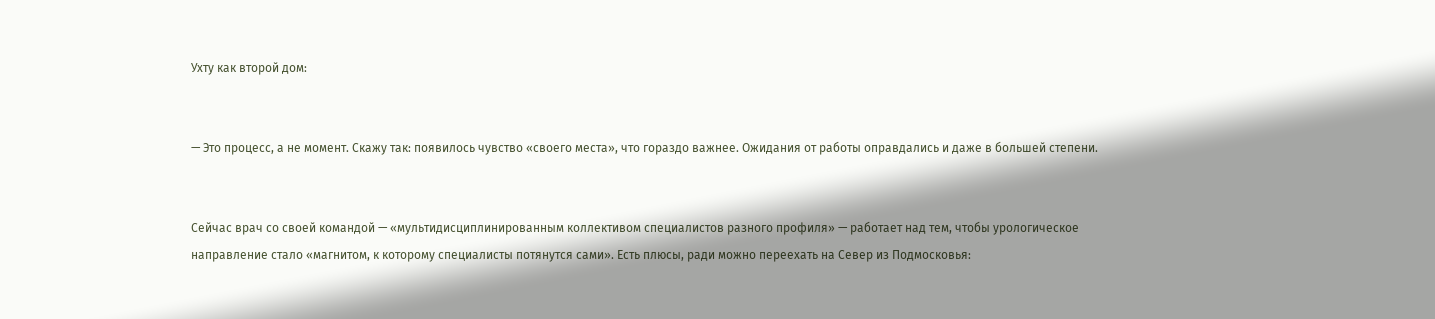Ухту как второй дом:


— Это процесс, а не момент. Скажу так: появилось чувство «своего места», что гораздо важнее. Ожидания от работы оправдались и даже в большей степени.


Сейчас врач со своей командой — «мультидисциплинированным коллективом специалистов разного профиля» — работает над тем, чтобы урологическое направление стало «магнитом, к которому специалисты потянутся сами». Есть плюсы, ради можно переехать на Север из Подмосковья: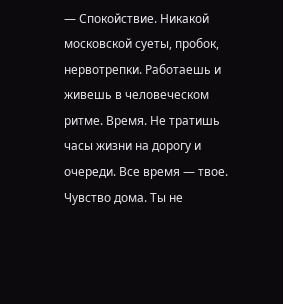— Спокойствие. Никакой московской суеты, пробок, нервотрепки. Работаешь и живешь в человеческом ритме. Время. Не тратишь часы жизни на дорогу и очереди. Все время — твое. Чувство дома. Ты не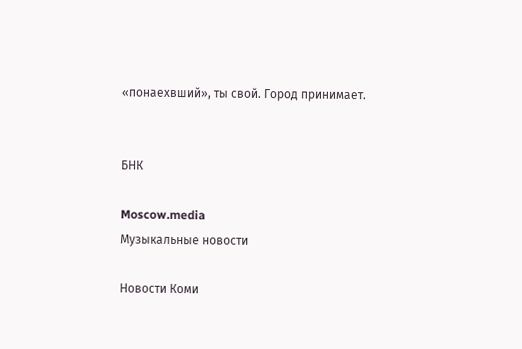«понаехвший», ты свой. Город принимает.


БНК

Moscow.media
Музыкальные новости

Новости Коми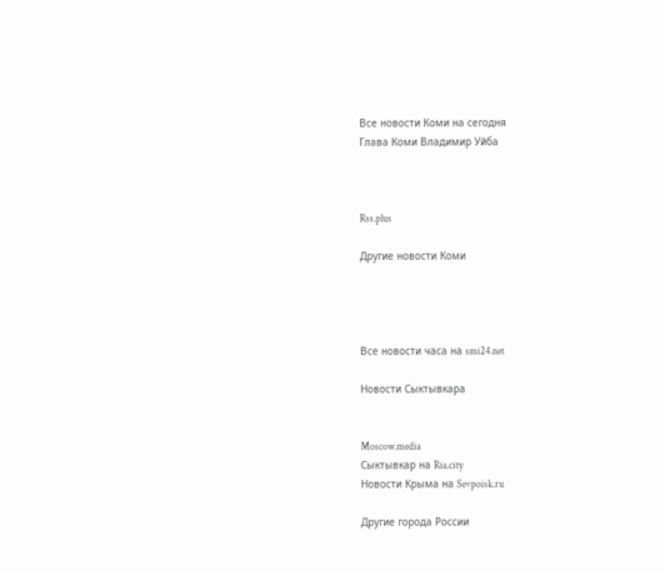Все новости Коми на сегодня
Глава Коми Владимир Уйба



Rss.plus

Другие новости Коми




Все новости часа на smi24.net

Новости Сыктывкара


Moscow.media
Сыктывкар на Ria.city
Новости Крыма на Sevpoisk.ru

Другие города России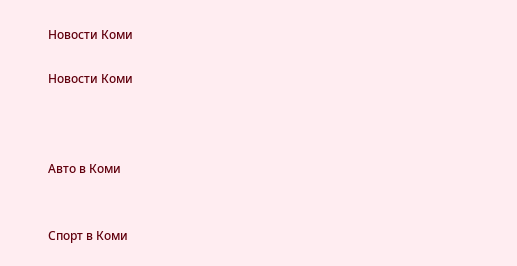Новости Коми

Новости Коми



Авто в Коми


Спорт в Коми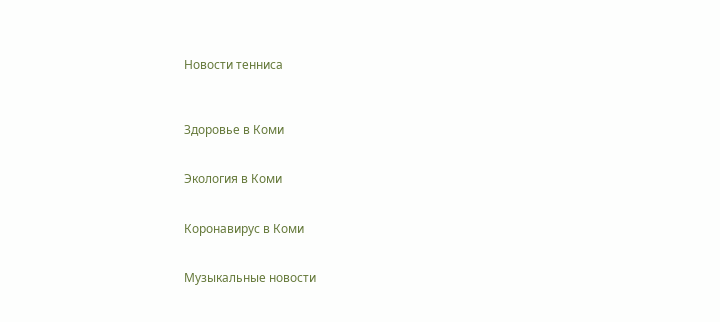Новости тенниса



Здоровье в Коми


Экология в Коми


Коронавирус в Коми


Музыкальные новости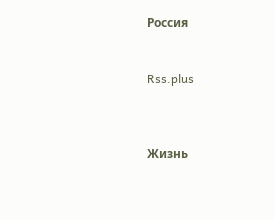Россия


Rss.plus



Жизнь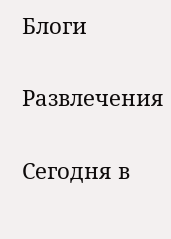Блоги


Развлечения


Сегодня в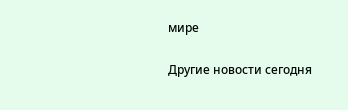мире


Другие новости сегодня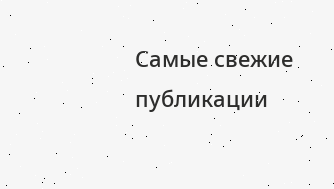Самые свежие публикации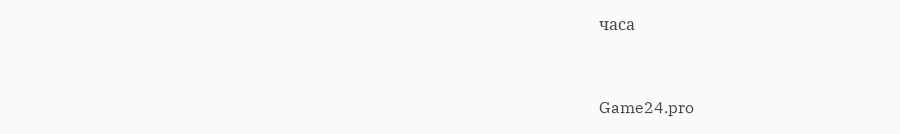часа



Game24.pro